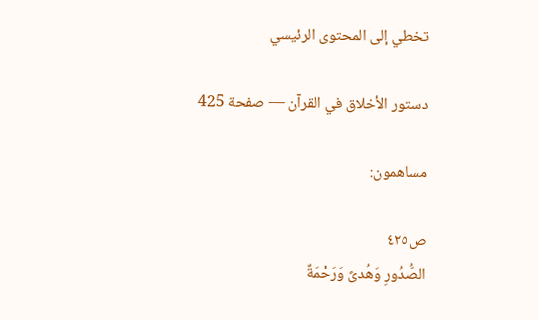تخطي إلى المحتوى الرئيسي

دستور الأخلاق في القرآن — صفحة 425

مساهمون:

ص٤٢٥
الصُّدُورِ وَهُدىً وَرَحْمَةٌ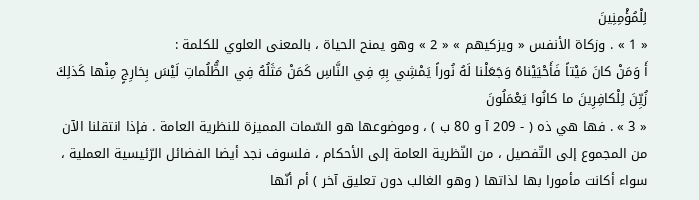لِلْمُؤْمِنِينَ
« 1 » . وزكاة الأنفس « ويزكيهم » « 2 » وهو يمنح الحياة ، بالمعنى العلوي للكلمة :
أَ وَمَنْ كانَ مَيْتاً فَأَحْيَيْناهُ وَجَعَلْنا لَهُ نُوراً يَمْشِي بِهِ فِي النَّاسِ كَمَنْ مَثَلُهُ فِي الظُّلُماتِ لَيْسَ بِخارِجٍ مِنْها كَذلِكَ زُيِّنَ لِلْكافِرِينَ ما كانُوا يَعْمَلُونَ
« 3 » . فها هي ذه ( - 209 آ و 80 ب ) ، وموضوعها هو السّمات المميزة للنظرية العامة . فإذا انتقلنا الآن من المجموع إلى التّفصيل ، من النّظرية العامة إلى الأحكام ، فلسوف نجد أيضا الفضائل الرّئيسية العملية ، سواء أكانت مأمورا بها لذاتها ( وهو الغالب دون تعليق آخر ) أم أنّها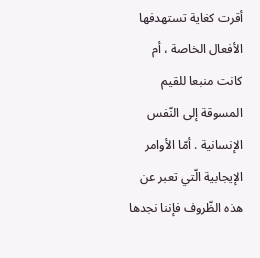أقرت كغاية تستهدفها الأفعال الخاصة ، أم كانت منبعا للقيم المسوقة إلى النّفس الإنسانية . أمّا الأوامر الإيجابية الّتي تعبر عن هذه الظّروف فإننا نجدها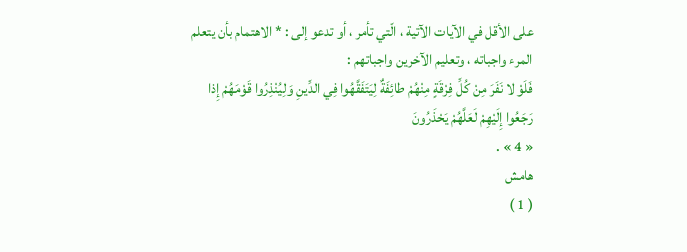على الأقل في الآيات الآتية ، الّتي تأمر ، أو تدعو إلى : * الاهتمام بأن يتعلم المرء واجباته ، وتعليم الآخرين واجباتهم :
فَلَوْ لا نَفَرَ مِنْ كُلِّ فِرْقَةٍ مِنْهُمْ طائِفَةٌ لِيَتَفَقَّهُوا فِي الدِّينِ وَلِيُنْذِرُوا قَوْمَهُمْ إِذا رَجَعُوا إِلَيْهِمْ لَعَلَّهُمْ يَحْذَرُونَ
« 4 » .
هامش
( 1 )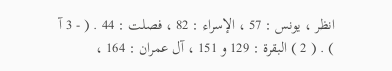انظر ، يونس : 57 ، الإسراء : 82 ، فصلت : 44 . ( - 3 آ ) . ( 2 ) البقرة : 129 و 151 ، آل عمران : 164 ،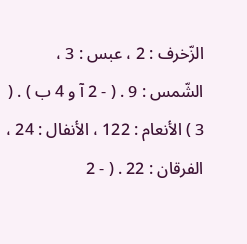الزّخرف : 2 ، عبس : 3 ، الشّمس : 9 . ( - 2 آ و 4 ب ) . ( 3 ) الأنعام : 122 ، الأنفال : 24 ، الفرقان : 22 . ( - 2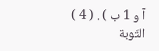آ و 1 ب ) . ( 4 ) التّوبة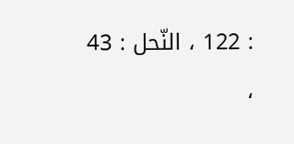: 122 ، النّحل : 43 ،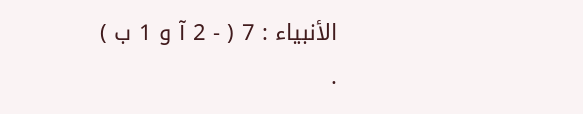الأنبياء : 7 ( - 2 آ و 1 ب ) .